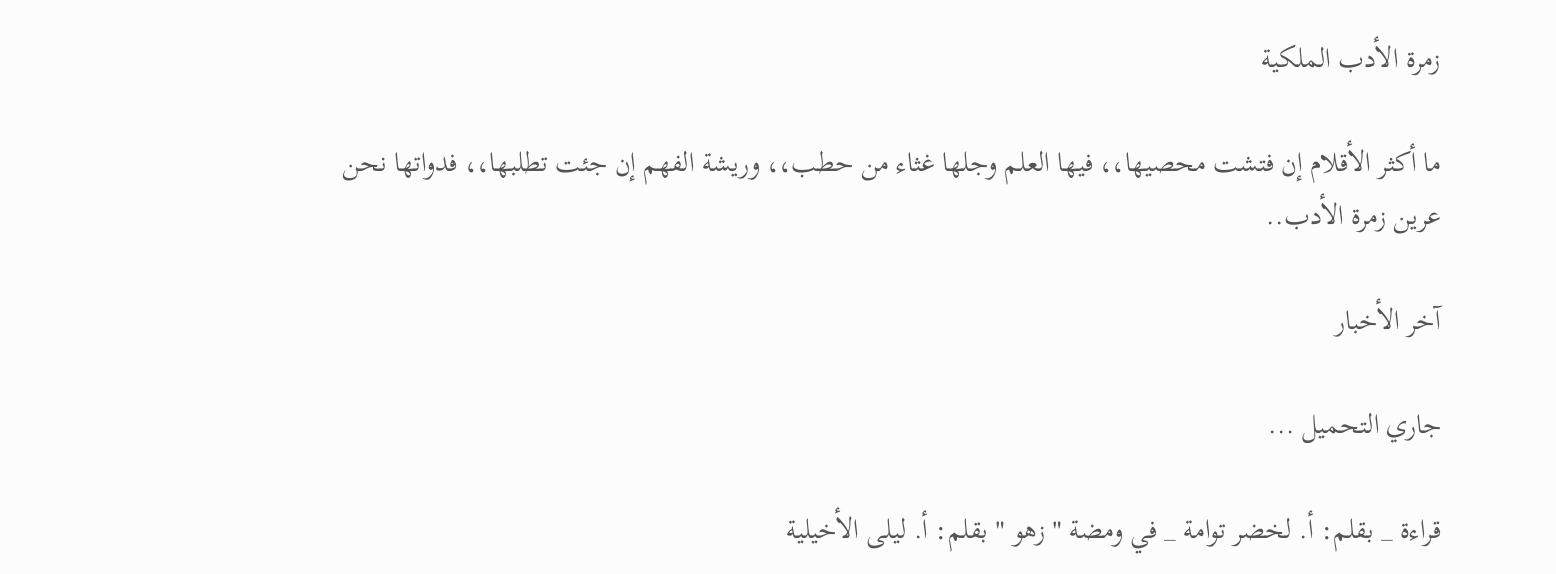زمرة الأدب الملكية

ما أكثر الأقلام إن فتشت محصيها،، فيها العلم وجلها غثاء من حطب،، وريشة الفهم إن جئت تطلبها،، فدواتها نحن عرين زمرة الأدب..

آخر الأخبار

جاري التحميل ...

قراءة _ بقلم: أ. لخضر توامة _ في ومضة " زهو " بقلم: أ. ليلى الأخيلية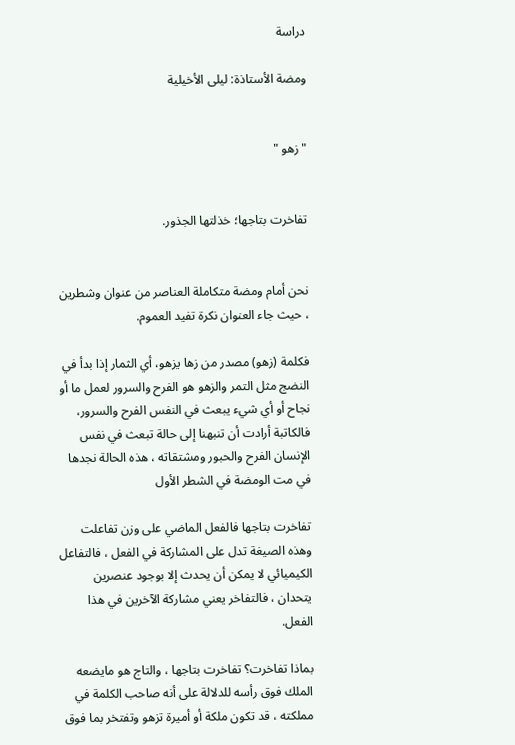دراسة

ومضة الأستاذة: ليلى الأخيلية


" زهو "


تفاخرت بتاجها؛ خذلتها الجذور.


نحن أمام ومضة متكاملة العناصر من عنوان وشطرين ، حيث جاء العنوان نكرة تفيد العموم.

فكلمة (زهو) مصدر من زها يزهو، أي الثمار إذا بدأ في النضج مثل التمر والزهو هو الفرح والسرور لعمل ما أو نجاح أو أي شيء يبعث في النفس الفرح والسرور، فالكاتبة أرادت أن تنبهنا إلى حالة تبعث في نفس الإنسان الفرح والحبور ومشتقاته ، هذه الحالة نجدها في مت الومضة في الشطر الأول

تفاخرت بتاجها فالفعل الماضي على وزن تفاعلت وهذه الصيغة تدل على المشاركة في الفعل ، فالتفاعل الكيميائي لا يمكن أن يحدث إلا بوجود عنصرين يتحدان ، فالتفاخر يعني مشاركة الآخرين في هذا الفعل.

بماذا تفاخرت؟ تفاخرت بتاجها ، والتاج هو مايضعه الملك فوق رأسه للدلالة على أنه صاحب الكلمة في مملكته ، قد تكون ملكة أو أميرة تزهو وتفتخر بما فوق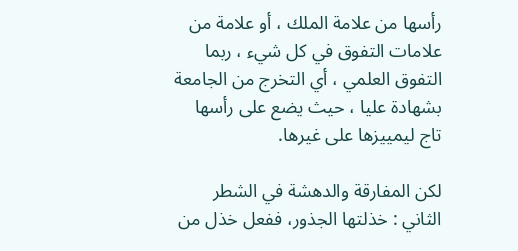رأسها من علامة الملك ، أو علامة من علامات التفوق في كل شيء ، ربما التفوق العلمي ، أي التخرج من الجامعة بشهادة عليا ، حيث يضع على رأسها تاج ليمييزها على غيرها.

لكن المفارقة والدهشة في الشطر الثاني : خذلتها الجذور، ففعل خذل من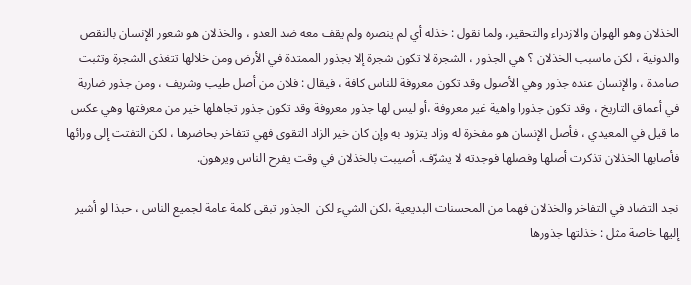الخذلان وهو الهوان والازدراء والتحقير، ولما نقول : خذله أي لم ينصره ولم يقف معه ضد العدو ، والخذلان هو شعور الإنسان بالنقص والدونية ، لكن ماسبب الخذلان ؟ هي الجذور ، الشجرة لا تكون شجرة إلا بجذور الممتدة في الأرض ومن خلالها تتغذى الشجرة وتثبت صامدة ، والإنسان عنده جذور وهي الأصول وقد تكون معروفة للناس كافة ، فيقال : فلان من أصل طيب وشريف ، ومن جذور ضاربة في أعماق التاريخ ، وقد تكون جذورا واهية غير معروفة ،أو ليس لها جذور معروفة وقد تكون جذور تجاهلها خير من معرفتها وهي عكس ما قيل في المعيدي ، فأصل الإنسان هو مفخرة له وزاد يتزود به وإن كان خير الزاد التقوى فهي تتفاخر بحاضرها ، لكن التفتت إلى ورائها فأصابها الخذلان تذكرت أصلها وفصلها فوجدته لا يشرّف. أصيبت بالخذلان في وقت يفرح الناس ويرهون.

نجد التضاد في التفاخر والخذلان فهما من المحسنات البديعية ،لكن الشيء لكن  الجذور تبقى كلمة عامة لجميع الناس ، حبذا لو أشير إليها خاصة مثل : خذلتها جذورها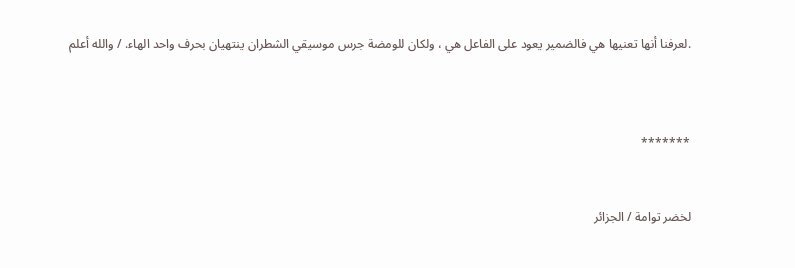.لعرفنا أنها تعنيها هي فالضمير يعود على الفاعل هي ، ولكان للومضة جرس موسيقي الشطران ينتهيان بحرف واحد الهاء. / والله أعلم



*******


لخضر توامة / الجزائر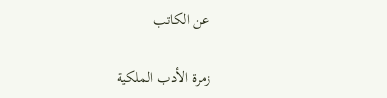عن الكاتب

زمرة الأدب الملكية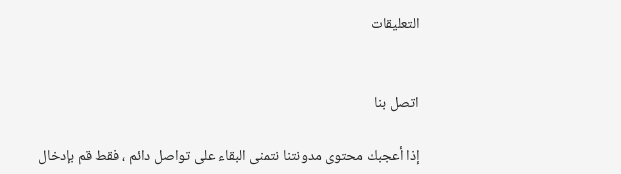التعليقات


اتصل بنا

إذا أعجبك محتوى مدونتنا نتمنى البقاء على تواصل دائم ، فقط قم بإدخال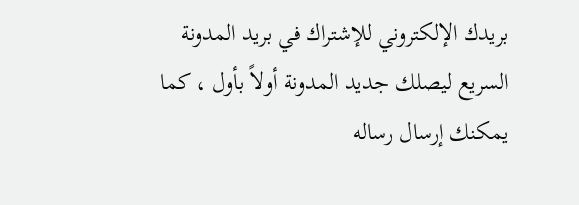بريدك الإلكتروني للإشتراك في بريد المدونة السريع ليصلك جديد المدونة أولاً بأول ، كما يمكنك إرسال رساله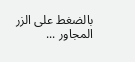بالضغط على الزر المجاور ...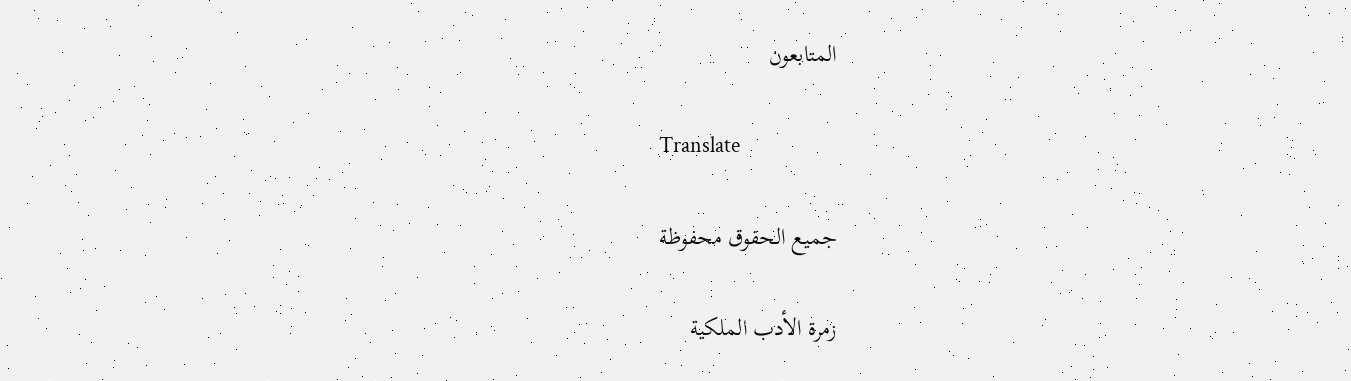المتابعون

Translate

جميع الحقوق محفوظة

زمرة الأدب الملكية